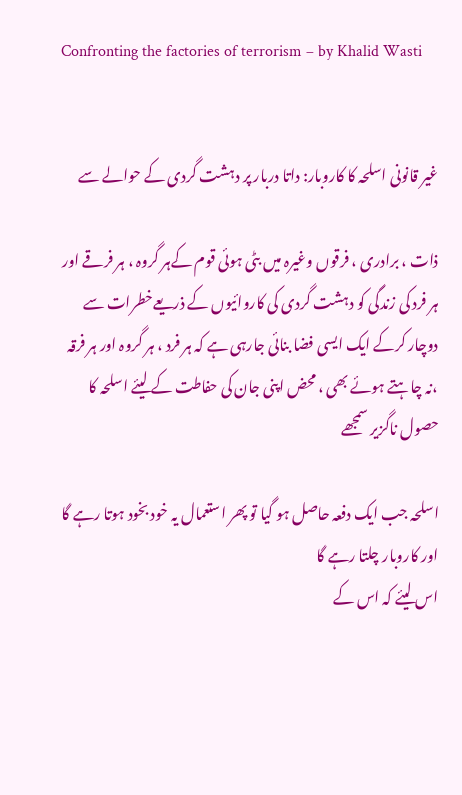Confronting the factories of terrorism – by Khalid Wasti


غیر قانونی اسلحہ کا کاروبار: داتا دربار پر دہشت گردی کے حوالے سے

ذات ، برادری ، فرقوں وغیرہ میں بٹی ہوئی قوم کےہر گروہ ، ہر فرقے اور ہر فرد کی زندگی کو دہشت گردی کی کاروائیوں کے ذریعےخطرات سے دوچار کرکے ایک ایسی فضا بنائی جارہی ہے کہ ہر فرد ، ہر گروہ اور ہر فرقہ ،نہ چاہتے ہوئے بھی ، محض اپنی جان کی حفاطت کے لیئے اسلحہ کا حصول ناگزیر سمجھے

اسلحہ جب ایک دفعہ حاصل ہو گیا تو پھر استعمال یہ خود بخود ہوتا رہے گا اور کاروبار چلتا رہے گا
اس لیئے کہ اس کے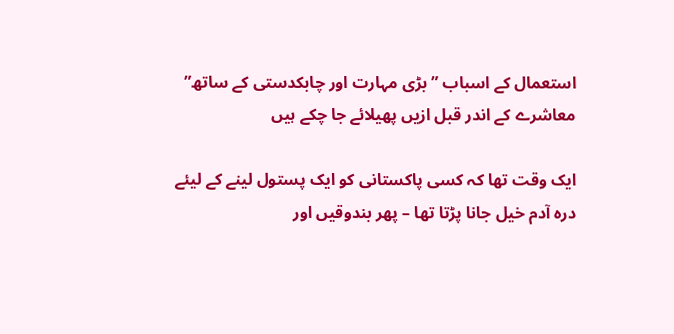استعمال کے اسباب ” بڑی مہارت اور چابکدستی کے ساتھ” معاشرے کے اندر قبل ازیں پھیلائے جا چکے ہیں

ایک وقت تھا کہ کسی پاکستانی کو ایک پستول لینے کے لیئے درہ آدم خیل جانا پڑتا تھا – پھر بندوقیں اور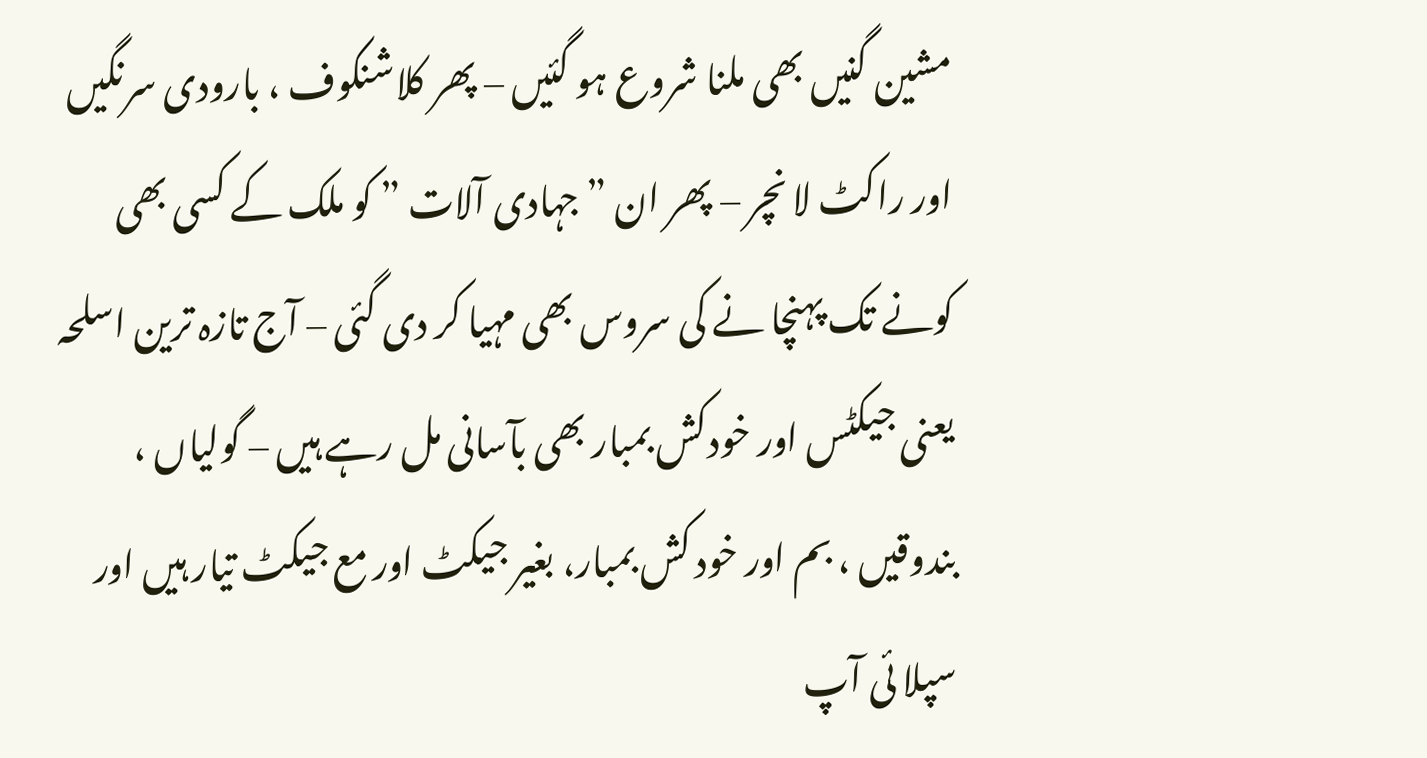مشین گنیں بھی ملنا شروع ہو گئیں – پھر کلاشنکوف ، بارودی سرنگیں اور راکٹ لا نچر – پھر ان ” جہادی آلات ” کو ملک کے کسی بھی کونے تک پہنچا نے کی سروس بھی مہیا کر دی گئی – آج تازہ ترین اسلحہ یعنی جیکٹس اور خودکش بمبار بھی بآسانی مل رہے ہیں – گولیاں ، بندوقیں ، بم اور خود کش بمبار، بغیر جیکٹ اور مع جیکٹ تیار ہیں اور سپلا ئی آپ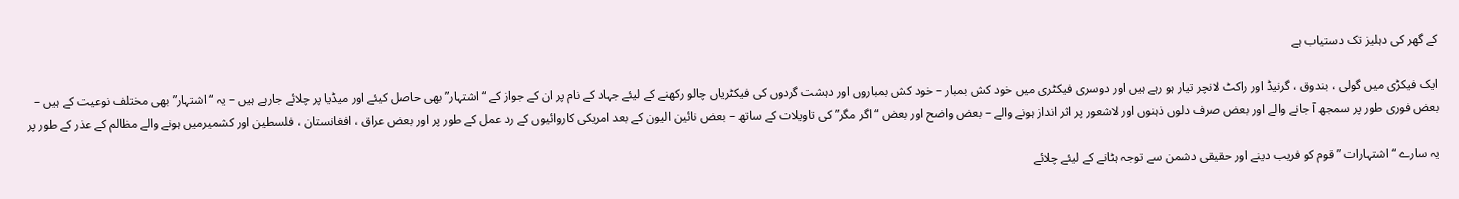کے گھر کی دہلیز تک دستیاب ہے

ایک فیکڑی میں گولی ، بندوق ، گرنیڈ اور راکٹ لانچر تیار ہو رہے ہیں اور دوسری فیکٹری میں خود کش بمبار – خود کش بمباروں اور دہشت گردوں کی فیکٹریاں چالو رکھنے کے لیئے جہاد کے نام پر ان کے جواز کے “اشتہار” بھی حاصل کیئے اور میڈیا پر چلائے جارہے ہیں – یہ “اشتہار” بھی مختلف نوعیت کے ہیں – بعض فوری طور پر سمجھ آ جانے والے اور بعض صرف دلوں ذہنوں اور لاشعور پر اثر انداز ہونے والے – بعض واضح اور بعض “اگر مگر” کی تاویلات کے ساتھ – بعض نائین الیون کے بعد امریکی کاروائیوں کے رد عمل کے طور پر اور بعض عراق ، افغانستان ، فلسطین اور کشمیرمیں ہونے والے مظالم کے عذر کے طور پر

یہ سارے “اشتہارات ” قوم کو فریب دینے اور حقیقی دشمن سے توجہ ہٹانے کے لیئے چلائے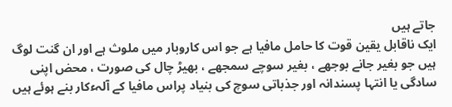جاتے ہیں
ایک ناقابل یقین قوت کا حامل مافیا ہے جو اس کاروبار میں ملوث ہے اور ان گنت لوگ ہیں جو بغیر جانے بوجھے ، بغیر سوچے سمجھے ، بھیڑ چال کی صورت ، محض اپنی سادگی یا انتہا پسندانہ اور جذباتی سوچ کی بنیاد پراس مافیا کے آلہءکار بنے ہوئے ہیں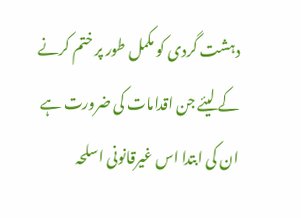دہشت گردی کو مکمل طور پر ختم کرنے کے لیئے جن اقدامات کی ضرورت ہے ان کی ابتدا اس غیرقانونی اسلحہ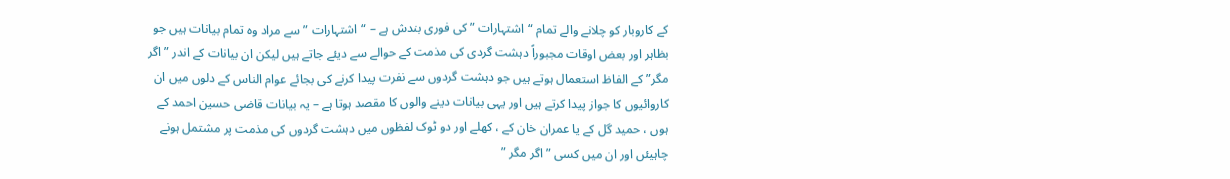کے کاروبار کو چلانے والے تمام “اشتہارات ” کی فوری بندش ہے – “اشتہارات ” سے مراد وہ تمام بیانات ہیں جو بظاہر اور بعض اوقات مجبوراً دہشت گردی کی مذمت کے حوالے سے دیئے جاتے ہیں لیکن ان بیانات کے اندر ” اگر مگر” کے الفاظ استعمال ہوتے ہیں جو دہشت گردوں سے نفرت پیدا کرنے کی بجائے عوام الناس کے دلوں میں ان کاروائیوں کا جواز پیدا کرتے ہیں اور یہی بیانات دینے والوں کا مقصد ہوتا ہے – یہ بیانات قاضی حسین احمد کے ہوں ، حمید گل کے یا عمران خان کے ، کھلے اور دو ٹوک لفظوں میں دہشت گردوں کی مذمت پر مشتمل ہونے چاہیئں اور ان میں کسی ” اگر مگر ”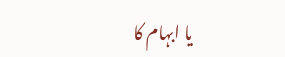یا ابہام کا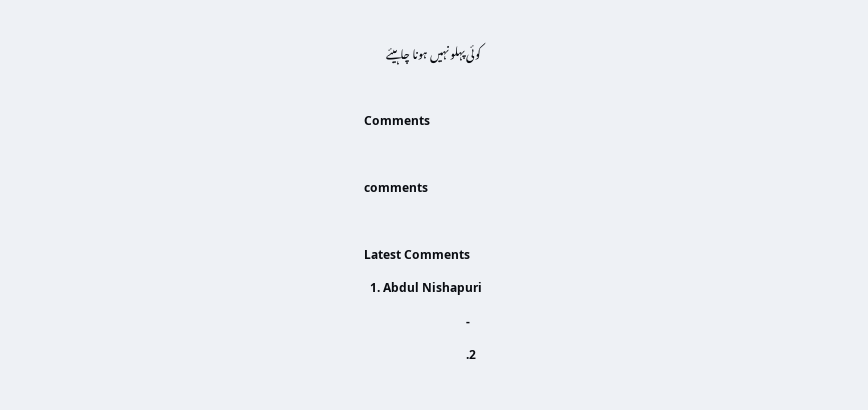کوئی پہلو نہیں ہونا چاہیئے

Comments

comments

Latest Comments
  1. Abdul Nishapuri
    -
  2.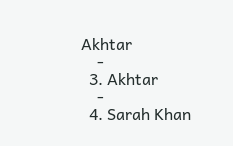Akhtar
    -
  3. Akhtar
    -
  4. Sarah Khan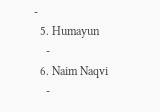-
  5. Humayun
    -
  6. Naim Naqvi
    -